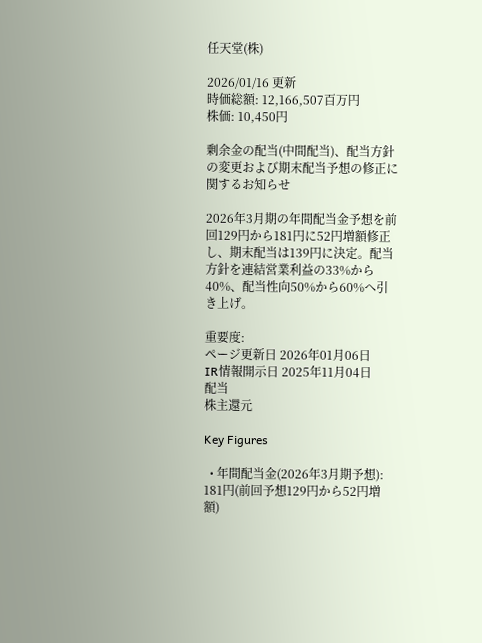任天堂(株)

2026/01/16 更新
時価総額: 12,166,507百万円
株価: 10,450円

剰余金の配当(中間配当)、配当方針の変更および期末配当予想の修正に関するお知らせ

2026年3月期の年間配当金予想を前回129円から181円に52円増額修正し、期末配当は139円に決定。配当方針を連結営業利益の33%から40%、配当性向50%から60%へ引き上げ。

重要度:
ページ更新日 2026年01月06日
IR情報開示日 2025年11月04日
配当
株主還元

Key Figures

  • 年間配当金(2026年3月期予想): 181円(前回予想129円から52円増額)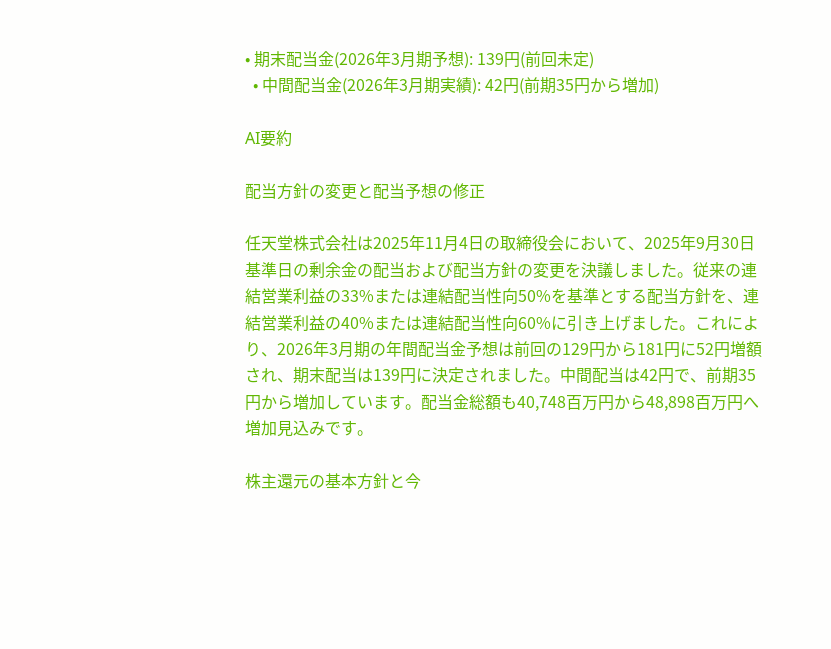• 期末配当金(2026年3月期予想): 139円(前回未定)
  • 中間配当金(2026年3月期実績): 42円(前期35円から増加)

AI要約

配当方針の変更と配当予想の修正

任天堂株式会社は2025年11月4日の取締役会において、2025年9月30日基準日の剰余金の配当および配当方針の変更を決議しました。従来の連結営業利益の33%または連結配当性向50%を基準とする配当方針を、連結営業利益の40%または連結配当性向60%に引き上げました。これにより、2026年3月期の年間配当金予想は前回の129円から181円に52円増額され、期末配当は139円に決定されました。中間配当は42円で、前期35円から増加しています。配当金総額も40,748百万円から48,898百万円へ増加見込みです。

株主還元の基本方針と今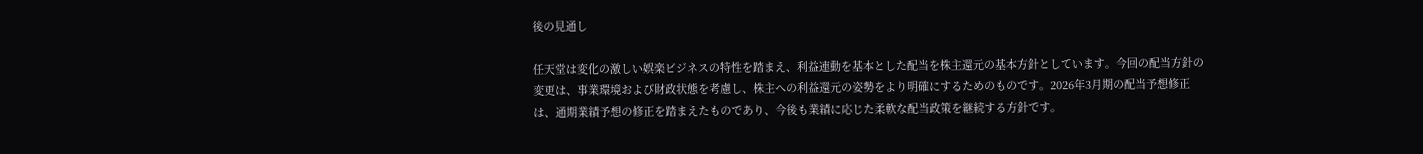後の見通し

任天堂は変化の激しい娯楽ビジネスの特性を踏まえ、利益連動を基本とした配当を株主還元の基本方針としています。今回の配当方針の変更は、事業環境および財政状態を考慮し、株主への利益還元の姿勢をより明確にするためのものです。2026年3月期の配当予想修正は、通期業績予想の修正を踏まえたものであり、今後も業績に応じた柔軟な配当政策を継続する方針です。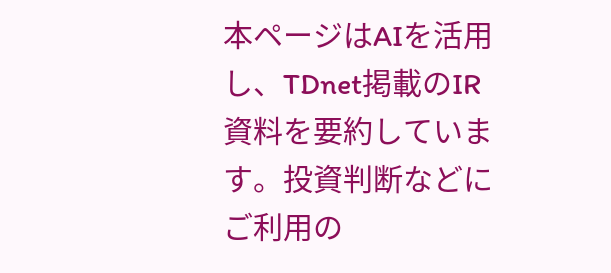本ページはAIを活用し、TDnet掲載のIR資料を要約しています。投資判断などにご利用の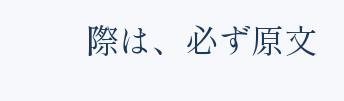際は、必ず原文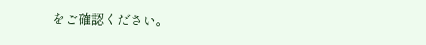をご確認ください。